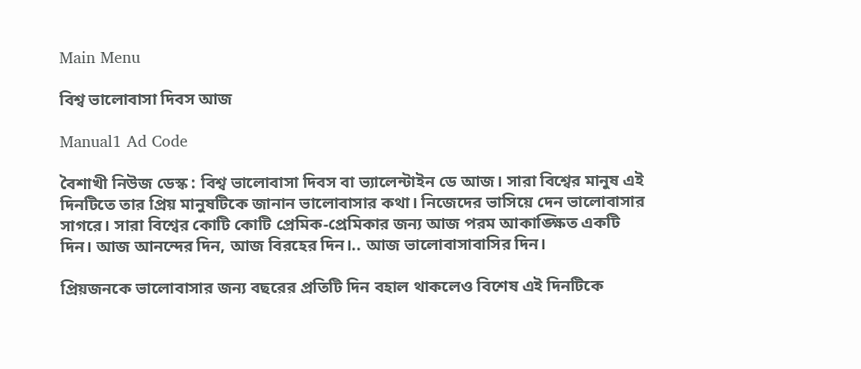Main Menu

বিশ্ব ভালোবাসা দিবস আজ

Manual1 Ad Code

বৈশাখী নিউজ ডেস্ক : বিশ্ব ভালোবাসা দিবস বা ভ্যালেন্টাইন ডে আজ। সারা বিশ্বের মানুষ এই দিনটিতে তার প্রিয় মানুষটিকে জানান ভালোবাসার কথা। নিজেদের ভাসিয়ে দেন ভালোবাসার সাগরে। সারা বিশ্বের কোটি কোটি প্রেমিক-প্রেমিকার জন্য আজ পরম আকাঙ্ক্ষিত একটি দিন। আজ আনন্দের দিন, আজ বিরহের দিন।.. আজ ভালোবাসাবাসির দিন।

প্রিয়জনকে ভালোবাসার জন্য বছরের প্রতিটি দিন বহাল থাকলেও বিশেষ এই দিনটিকে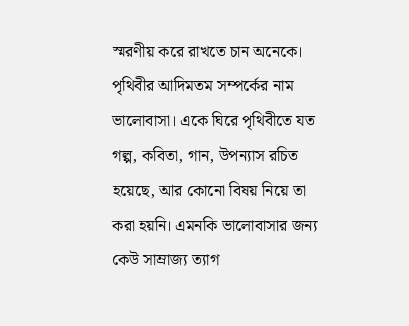স্মরণীয় করে রাখতে চান অনেকে। পৃথিবীর আদিমতম সম্পর্কের নাম ভালোবাসা। একে ঘিরে পৃথিবীতে যত গল্প, কবিতা, গান, উপন্যাস রচিত হয়েছে, আর কোনো বিষয় নিয়ে তা করা হয়নি। এমনকি ভালোবাসার জন্য কেউ সাম্রাজ্য ত্যাগ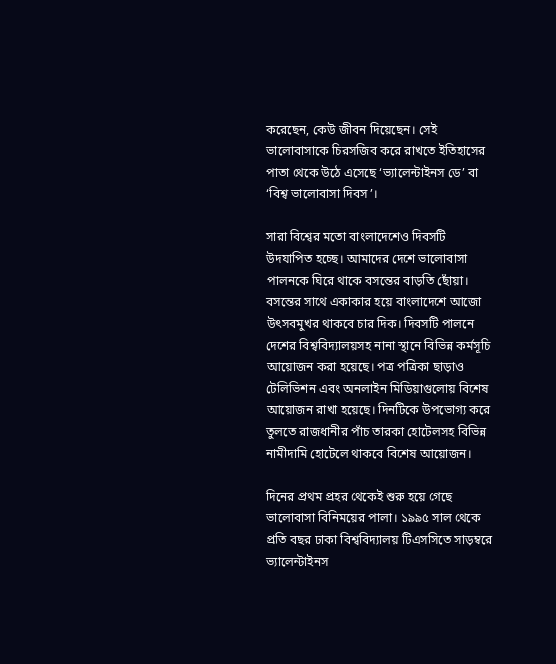করেছেন, কেউ জীবন দিয়েছেন। সেই ভালোবাসাকে চিরসজিব করে রাখতে ইতিহাসের পাতা থেকে উঠে এসেছে ‘ভ্যালেন্টাইনস ডে’ বা ‘বিশ্ব ভালোবাসা দিবস’।

সারা বিশ্বের মতো বাংলাদেশেও দিবসটি উদযাপিত হচ্ছে। আমাদের দেশে ভালোবাসা পালনকে ঘিরে থাকে বসন্তের বাড়তি ছোঁয়া। বসন্তের সাথে একাকার হয়ে বাংলাদেশে আজো উৎসবমুখর থাকবে চার দিক। দিবসটি পালনে দেশের বিশ্ববিদ্যালয়সহ নানা স্থানে বিভিন্ন কর্মসূচি আয়োজন করা হয়েছে। পত্র পত্রিকা ছাড়াও টেলিভিশন এবং অনলাইন মিডিয়াগুলোয় বিশেষ আয়োজন রাখা হয়েছে। দিনটিকে উপভোগ্য করে তুলতে রাজধানীর পাঁচ তারকা হোটেলসহ বিভিন্ন নামীদামি হোটেলে থাকবে বিশেষ আয়োজন।

দিনের প্রথম প্রহর থেকেই শুরু হয়ে গেছে ভালোবাসা বিনিময়ের পালা। ১৯৯৫ সাল থেকে প্রতি বছর ঢাকা বিশ্ববিদ্যালয় টিএসসিতে সাড়ম্বরে ভ্যালেন্টাইনস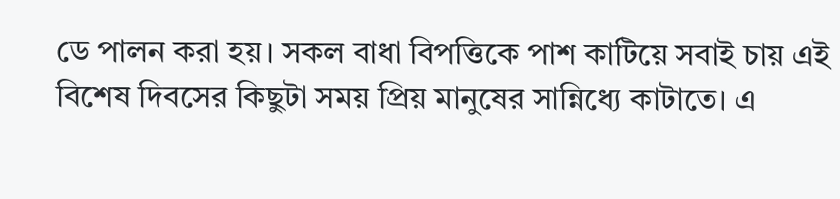ডে পালন করা হয়। সকল বাধা বিপত্তিকে পাশ কাটিয়ে সবাই চায় এই বিশেষ দিবসের কিছুটা সময় প্রিয় মানুষের সান্নিধ্যে কাটাতে। এ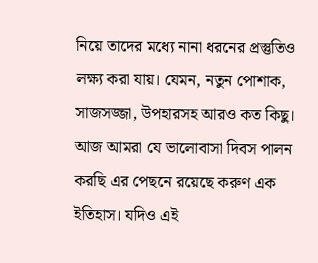নিয়ে তাদের মধ্যে নানা ধরনের প্রস্তুতিও লক্ষ্য করা যায়। যেমন, নতুন পোশাক, সাজসজ্জা, উপহারসহ আরও কত কিছু। আজ আমরা যে ভালোবাসা দিবস পালন করছি এর পেছনে রয়েছে করুণ এক ইতিহাস। যদিও এই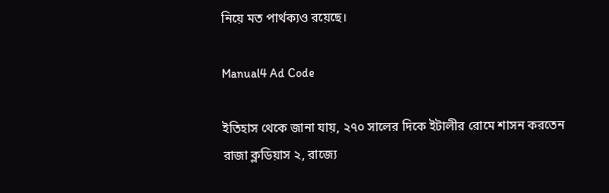নিয়ে মত পার্থক্যও রয়েছে।

Manual4 Ad Code

ইতিহাস থেকে জানা যায়, ২৭০ সালের দিকে ইটালীর রোমে শাসন করতেন রাজা ক্লডিয়াস ২, রাজ্যে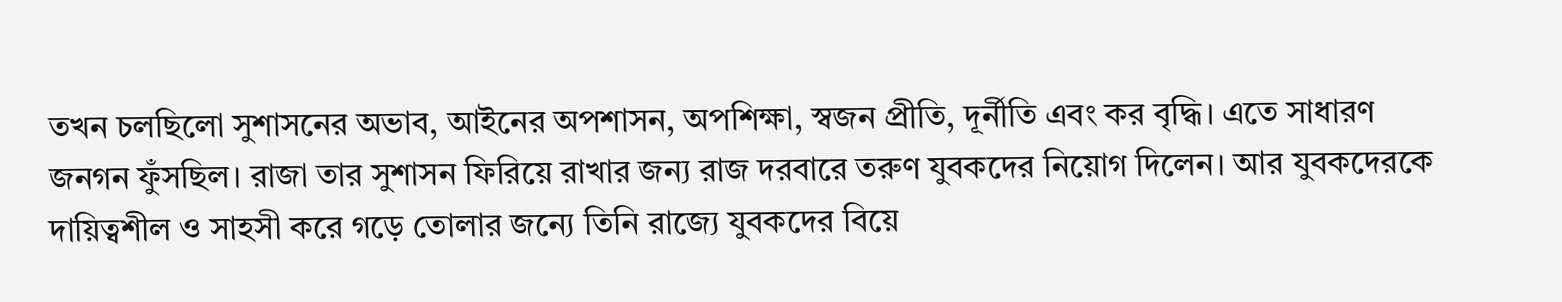তখন চলছিলো সুশাসনের অভাব, আইনের অপশাসন, অপশিক্ষা, স্বজন প্রীতি, দূর্নীতি এবং কর বৃদ্ধি। এতে সাধারণ জনগন ফুঁসছিল। রাজা তার সুশাসন ফিরিয়ে রাখার জন্য রাজ দরবারে তরুণ যুবকদের নিয়োগ দিলেন। আর যুবকদেরকে দায়িত্বশীল ও সাহসী করে গড়ে তোলার জন্যে তিনি রাজ্যে যুবকদের বিয়ে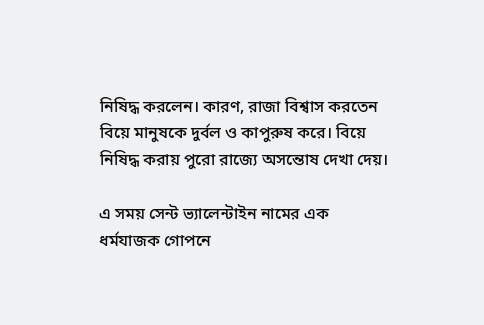নিষিদ্ধ করলেন। কারণ, রাজা বিশ্বাস করতেন বিয়ে মানুষকে দুর্বল ও কাপুরুষ করে। বিয়ে নিষিদ্ধ করায় পুরো রাজ্যে অসন্তোষ দেখা দেয়।

এ সময় সেন্ট ভ্যালেন্টাইন নামের এক ধর্মযাজক গোপনে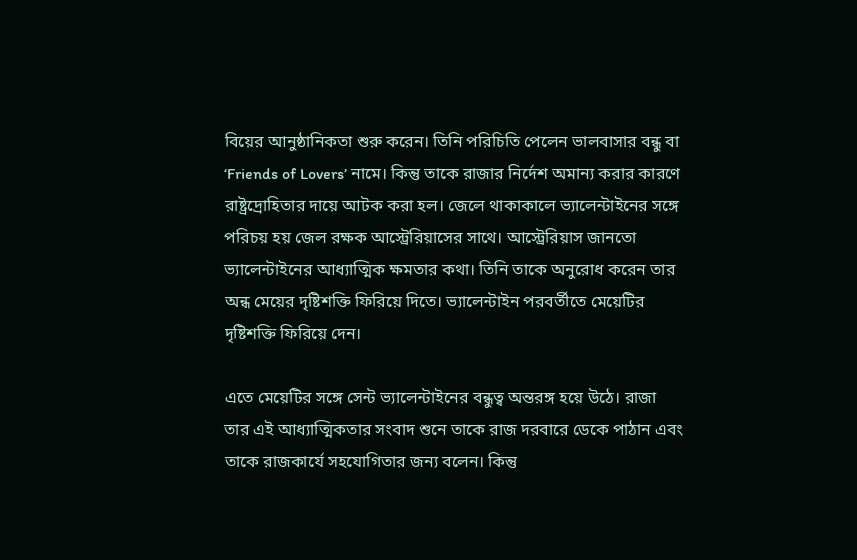বিয়ের আনুষ্ঠানিকতা শুরু করেন। তিনি পরিচিতি পেলেন ভালবাসার বন্ধু বা ‘Friends of Lovers’ নামে। কিন্তু তাকে রাজার নির্দেশ অমান্য করার কারণে রাষ্ট্রদ্রোহিতার দায়ে আটক করা হল। জেলে থাকাকালে ভ্যালেন্টাইনের সঙ্গে পরিচয় হয় জেল রক্ষক আস্ট্রেরিয়াসের সাথে। আস্ট্রেরিয়াস জানতো ভ্যালেন্টাইনের আধ্যাত্মিক ক্ষমতার কথা। তিনি তাকে অনুরোধ করেন তার অন্ধ মেয়ের দৃষ্টিশক্তি ফিরিয়ে দিতে। ভ্যালেন্টাইন পরবর্তীতে মেয়েটির দৃষ্টিশক্তি ফিরিয়ে দেন।

এতে মেয়েটির সঙ্গে সেন্ট ভ্যালেন্টাইনের বন্ধুত্ব অন্তরঙ্গ হয়ে উঠে। রাজা তার এই আধ্যাত্মিকতার সংবাদ শুনে তাকে রাজ দরবারে ডেকে পাঠান এবং তাকে রাজকার্যে সহযোগিতার জন্য বলেন। কিন্তু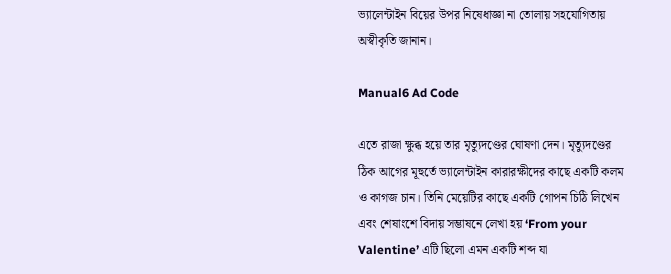ভ্যালেন্টাইন বিয়ের উপর নিষেধাজ্ঞা না তোলায় সহযোগিতায় অস্বীকৃতি জানান।

Manual6 Ad Code

এতে রাজা ক্ষুব্ধ হয়ে তার মৃত্যুদণ্ডের ঘোষণা দেন। মৃত্যুদণ্ডের ঠিক আগের মূহুর্তে ভ্যালেন্টাইন কারারক্ষীদের কাছে একটি কলম ও কাগজ চান। তিনি মেয়েটির কাছে একটি গোপন চিঠি লিখেন এবং শেষাংশে বিদায় সম্ভাষনে লেখা হয় ‘From your Valentine’ এটি ছিলো এমন একটি শব্দ যা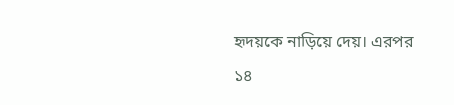হৃদয়কে নাড়িয়ে দেয়। এরপর ১৪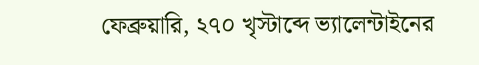ফেব্রুয়ারি, ২৭০ খৃস্টাব্দে ভ্যালেন্টাইনের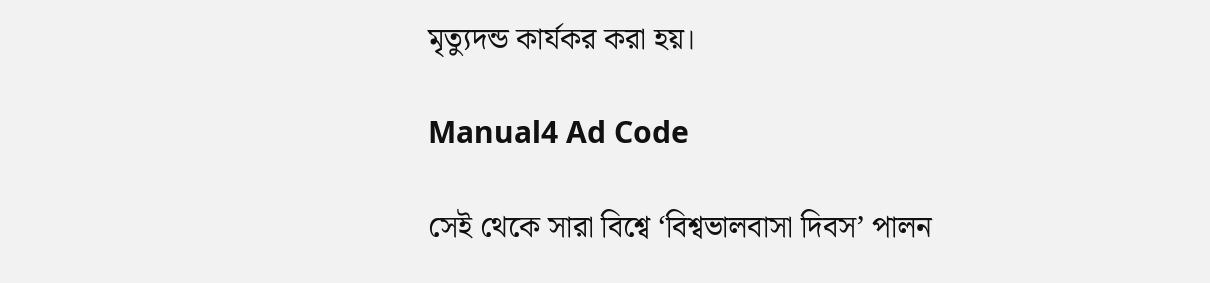মৃত্যুদন্ড কার্যকর করা হয়।

Manual4 Ad Code

সেই থেকে সারা বিশ্বে ‘বিশ্বভালবাসা দিবস’ পালন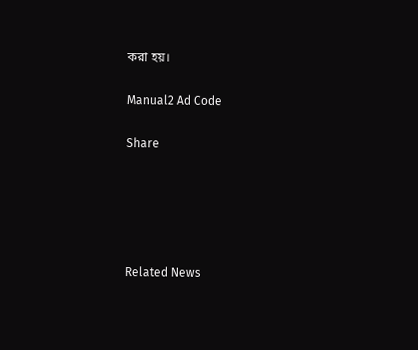করা হয়।

Manual2 Ad Code

Share





Related News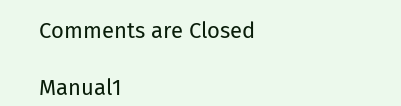Comments are Closed

Manual1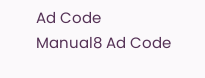Ad Code
Manual8 Ad Code